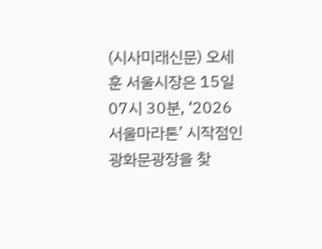(시사미래신문) 오세훈 서울시장은 15일 07시 30분, ‘2026 서울마라톤’ 시작점인 광화문광장을 찾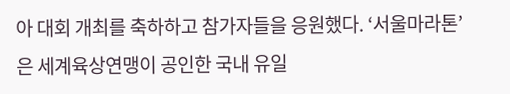아 대회 개최를 축하하고 참가자들을 응원했다. ‘서울마라톤’은 세계육상연맹이 공인한 국내 유일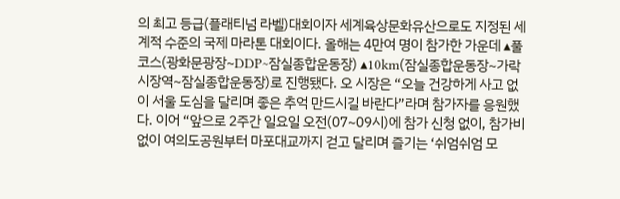의 최고 등급(플래티넘 라벨)대회이자 세계육상문화유산으로도 지정된 세계적 수준의 국제 마라톤 대회이다. 올해는 4만여 명이 참가한 가운데 ▴풀코스(광화문광장~DDP~잠실종합운동장) ▴10km(잠실종합운동장~가락시장역~잠실종합운동장)로 진행됐다. 오 시장은 “오늘 건강하게 사고 없이 서울 도심을 달리며 좋은 추억 만드시길 바란다”라며 참가자를 응원했다. 이어 “앞으로 2주간 일요일 오전(07~09시)에 참가 신청 없이, 참가비 없이 여의도공원부터 마포대교까지 걷고 달리며 즐기는 ‘쉬엄쉬엄 모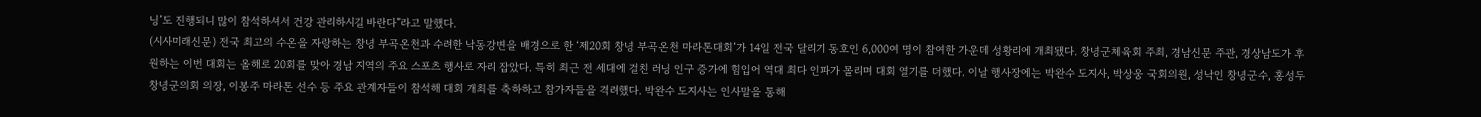닝’도 진행되니 많이 참석하셔서 건강 관리하시길 바란다”라고 말했다.
(시사미래신문) 전국 최고의 수온을 자랑하는 창녕 부곡온천과 수려한 낙동강변을 배경으로 한 ‘제20회 창녕 부곡온천 마라톤대회’가 14일 전국 달리기 동호인 6,000여 명이 참여한 가운데 성황리에 개최됐다. 창녕군체육회 주최, 경남신문 주관, 경상남도가 후원하는 이번 대회는 올해로 20회를 맞아 경남 지역의 주요 스포츠 행사로 자리 잡았다. 특히 최근 전 세대에 걸친 러닝 인구 증가에 힘입어 역대 최다 인파가 몰리며 대회 열기를 더했다. 이날 행사장에는 박완수 도지사, 박상웅 국회의원, 성낙인 창녕군수, 홍성두 창녕군의회 의장, 이봉주 마라톤 선수 등 주요 관계자들이 참석해 대회 개최를 축하하고 참가자들을 격려했다. 박완수 도지사는 인사말을 통해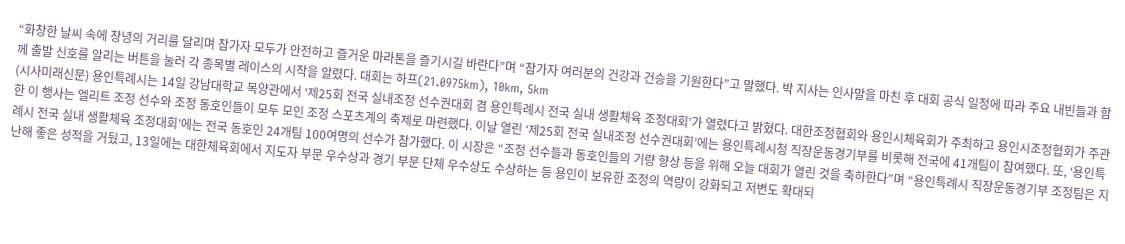“화창한 날씨 속에 창녕의 거리를 달리며 참가자 모두가 안전하고 즐거운 마라톤을 즐기시길 바란다”며 “참가자 여러분의 건강과 건승을 기원한다”고 말했다. 박 지사는 인사말을 마친 후 대회 공식 일정에 따라 주요 내빈들과 함께 출발 신호를 알리는 버튼을 눌러 각 종목별 레이스의 시작을 알렸다. 대회는 하프(21.0975km), 10km, 5km
(시사미래신문) 용인특례시는 14일 강남대학교 목양관에서 ‘제25회 전국 실내조정 선수권대회 겸 용인특례시 전국 실내 생활체육 조정대회’가 열렸다고 밝혔다. 대한조정협회와 용인시체육회가 주최하고 용인시조정협회가 주관한 이 행사는 엘리트 조정 선수와 조정 동호인들이 모두 모인 조정 스포츠계의 축제로 마련했다. 이날 열린 ‘제25회 전국 실내조정 선수권대회’에는 용인특례시청 직장운동경기부를 비롯해 전국에 41개팀이 참여했다. 또, ‘용인특례시 전국 실내 생활체육 조정대회’에는 전국 동호인 24개팀 100여명의 선수가 참가했다. 이 시장은 “조정 선수들과 동호인들의 기량 향상 등을 위해 오늘 대회가 열린 것을 축하한다”며 “용인특례시 직장운동경기부 조정팀은 지난해 좋은 성적을 거뒀고, 13일에는 대한체육회에서 지도자 부문 우수상과 경기 부문 단체 우수상도 수상하는 등 용인이 보유한 조정의 역량이 강화되고 저변도 확대되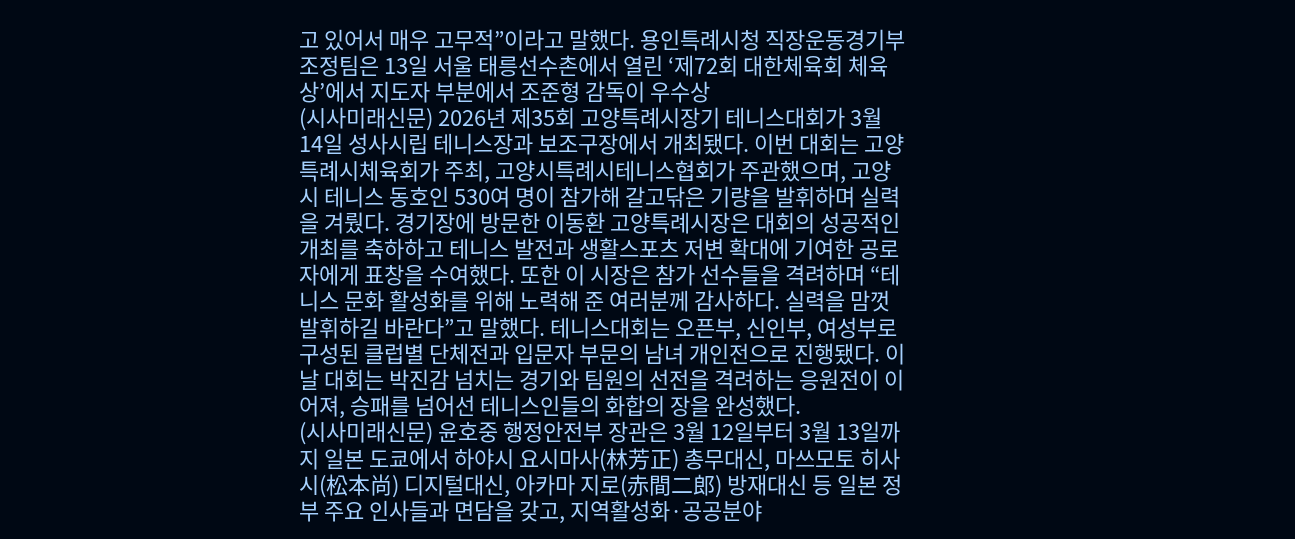고 있어서 매우 고무적”이라고 말했다. 용인특례시청 직장운동경기부 조정팀은 13일 서울 태릉선수촌에서 열린 ‘제72회 대한체육회 체육상’에서 지도자 부분에서 조준형 감독이 우수상
(시사미래신문) 2026년 제35회 고양특례시장기 테니스대회가 3월 14일 성사시립 테니스장과 보조구장에서 개최됐다. 이번 대회는 고양특례시체육회가 주최, 고양시특례시테니스협회가 주관했으며, 고양시 테니스 동호인 530여 명이 참가해 갈고닦은 기량을 발휘하며 실력을 겨뤘다. 경기장에 방문한 이동환 고양특례시장은 대회의 성공적인 개최를 축하하고 테니스 발전과 생활스포츠 저변 확대에 기여한 공로자에게 표창을 수여했다. 또한 이 시장은 참가 선수들을 격려하며 “테니스 문화 활성화를 위해 노력해 준 여러분께 감사하다. 실력을 맘껏 발휘하길 바란다”고 말했다. 테니스대회는 오픈부, 신인부, 여성부로 구성된 클럽별 단체전과 입문자 부문의 남녀 개인전으로 진행됐다. 이날 대회는 박진감 넘치는 경기와 팀원의 선전을 격려하는 응원전이 이어져, 승패를 넘어선 테니스인들의 화합의 장을 완성했다.
(시사미래신문) 윤호중 행정안전부 장관은 3월 12일부터 3월 13일까지 일본 도쿄에서 하야시 요시마사(林芳正) 총무대신, 마쓰모토 히사시(松本尚) 디지털대신, 아카마 지로(赤間二郎) 방재대신 등 일본 정부 주요 인사들과 면담을 갖고, 지역활성화·공공분야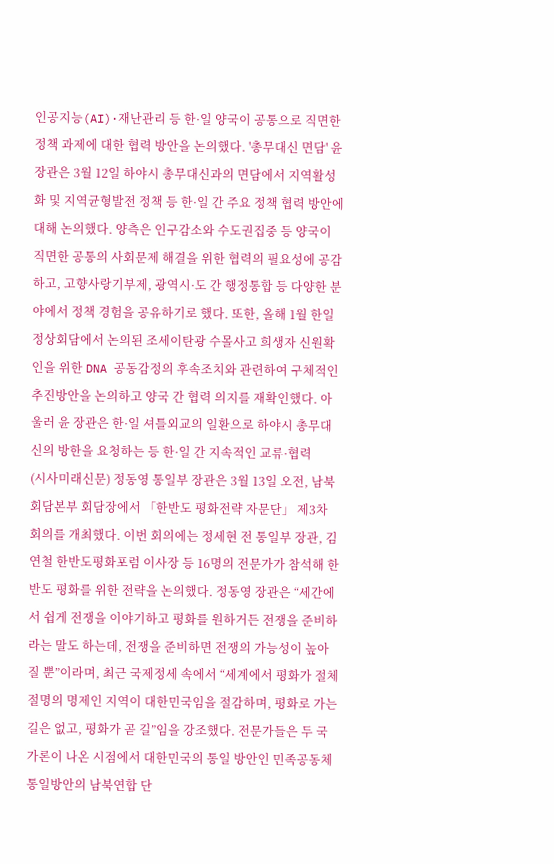인공지능(AI)·재난관리 등 한·일 양국이 공통으로 직면한 정책 과제에 대한 협력 방안을 논의했다. '총무대신 면담' 윤 장관은 3월 12일 하야시 총무대신과의 면담에서 지역활성화 및 지역균형발전 정책 등 한·일 간 주요 정책 협력 방안에 대해 논의했다. 양측은 인구감소와 수도권집중 등 양국이 직면한 공통의 사회문제 해결을 위한 협력의 필요성에 공감하고, 고향사랑기부제, 광역시·도 간 행정통합 등 다양한 분야에서 정책 경험을 공유하기로 했다. 또한, 올해 1월 한일정상회담에서 논의된 조세이탄광 수몰사고 희생자 신원확인을 위한 DNA 공동감정의 후속조치와 관련하여 구체적인 추진방안을 논의하고 양국 간 협력 의지를 재확인했다. 아울러 윤 장관은 한·일 셔틀외교의 일환으로 하야시 총무대신의 방한을 요청하는 등 한·일 간 지속적인 교류·협력
(시사미래신문) 정동영 통일부 장관은 3월 13일 오전, 남북회담본부 회담장에서 「한반도 평화전략 자문단」 제3차 회의를 개최했다. 이번 회의에는 정세현 전 통일부 장관, 김연철 한반도평화포럼 이사장 등 16명의 전문가가 참석해 한반도 평화를 위한 전략을 논의했다. 정동영 장관은 “세간에서 쉽게 전쟁을 이야기하고 평화를 원하거든 전쟁을 준비하라는 말도 하는데, 전쟁을 준비하면 전쟁의 가능성이 높아질 뿐”이라며, 최근 국제정세 속에서 “세계에서 평화가 절체절명의 명제인 지역이 대한민국임을 절감하며, 평화로 가는 길은 없고, 평화가 곧 길”임을 강조했다. 전문가들은 두 국가론이 나온 시점에서 대한민국의 통일 방안인 민족공동체 통일방안의 남북연합 단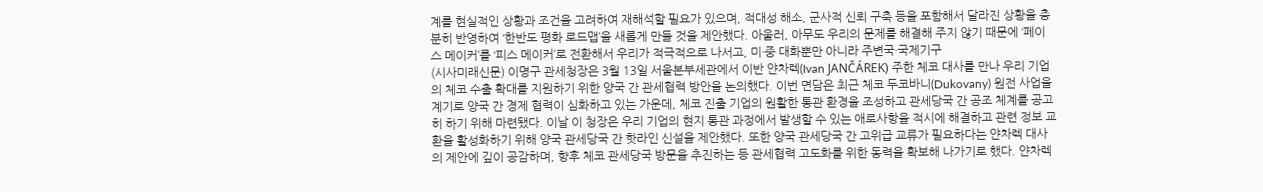계를 현실적인 상황과 조건을 고려하여 재해석할 필요가 있으며, 적대성 해소, 군사적 신뢰 구축 등을 포함해서 달라진 상황을 충분히 반영하여 ‘한반도 평화 로드맵’을 새롭게 만들 것을 제안했다. 아울러, 아무도 우리의 문제를 해결해 주지 않기 때문에 ‘페이스 메이커’를 ‘피스 메이커’로 전환해서 우리가 적극적으로 나서고, 미·중 대화뿐만 아니라 주변국·국제기구
(시사미래신문) 이명구 관세청장은 3월 13일 서울본부세관에서 이반 얀차렉(Ivan JANČÁREK) 주한 체코 대사를 만나 우리 기업의 체코 수출 확대를 지원하기 위한 양국 간 관세협력 방안을 논의했다. 이번 면담은 최근 체코 두코바니(Dukovany) 원전 사업을 계기로 양국 간 경제 협력이 심화하고 있는 가운데, 체코 진출 기업의 원활한 통관 환경을 조성하고 관세당국 간 공조 체계를 공고히 하기 위해 마련됐다. 이날 이 청장은 우리 기업의 현지 통관 과정에서 발생할 수 있는 애로사항을 적시에 해결하고 관련 정보 교환을 활성화하기 위해 양국 관세당국 간 핫라인 신설을 제안했다. 또한 양국 관세당국 간 고위급 교류가 필요하다는 얀차렉 대사의 제안에 깊이 공감하며, 향후 체코 관세당국 방문을 추진하는 등 관세협력 고도화를 위한 동력을 확보해 나가기로 했다. 얀차렉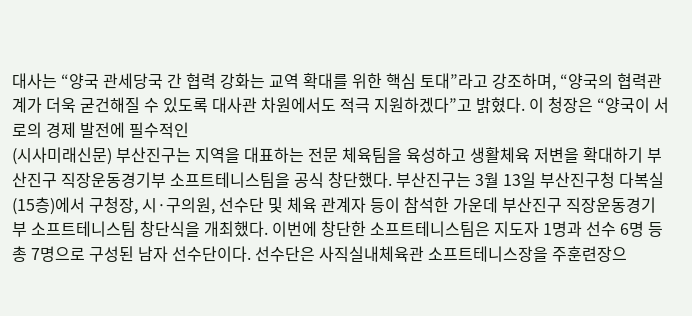대사는 “양국 관세당국 간 협력 강화는 교역 확대를 위한 핵심 토대”라고 강조하며, “양국의 협력관계가 더욱 굳건해질 수 있도록 대사관 차원에서도 적극 지원하겠다”고 밝혔다. 이 청장은 “양국이 서로의 경제 발전에 필수적인
(시사미래신문) 부산진구는 지역을 대표하는 전문 체육팀을 육성하고 생활체육 저변을 확대하기 부산진구 직장운동경기부 소프트테니스팀을 공식 창단했다. 부산진구는 3월 13일 부산진구청 다복실(15층)에서 구청장, 시·구의원, 선수단 및 체육 관계자 등이 참석한 가운데 부산진구 직장운동경기부 소프트테니스팀 창단식을 개최했다. 이번에 창단한 소프트테니스팀은 지도자 1명과 선수 6명 등 총 7명으로 구성된 남자 선수단이다. 선수단은 사직실내체육관 소프트테니스장을 주훈련장으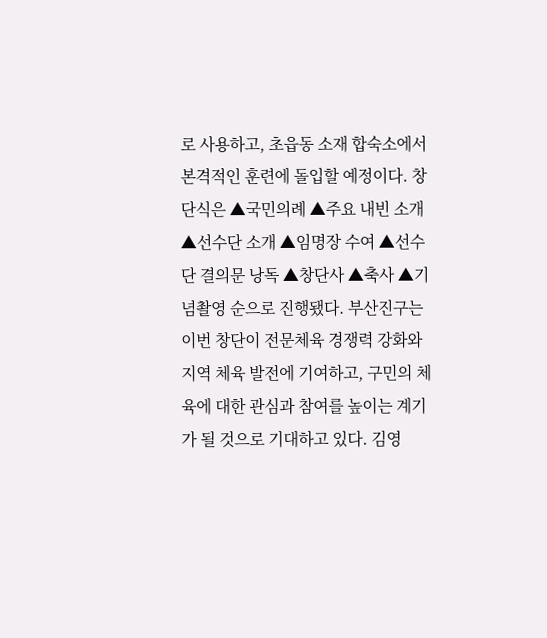로 사용하고, 초읍동 소재 합숙소에서 본격적인 훈련에 돌입할 예정이다. 창단식은 ▲국민의례 ▲주요 내빈 소개 ▲선수단 소개 ▲임명장 수여 ▲선수단 결의문 낭독 ▲창단사 ▲축사 ▲기념촬영 순으로 진행됐다. 부산진구는 이번 창단이 전문체육 경쟁력 강화와 지역 체육 발전에 기여하고, 구민의 체육에 대한 관심과 참여를 높이는 계기가 될 것으로 기대하고 있다. 김영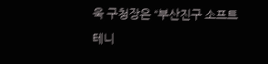욱 구청장은 “부산진구 소프트테니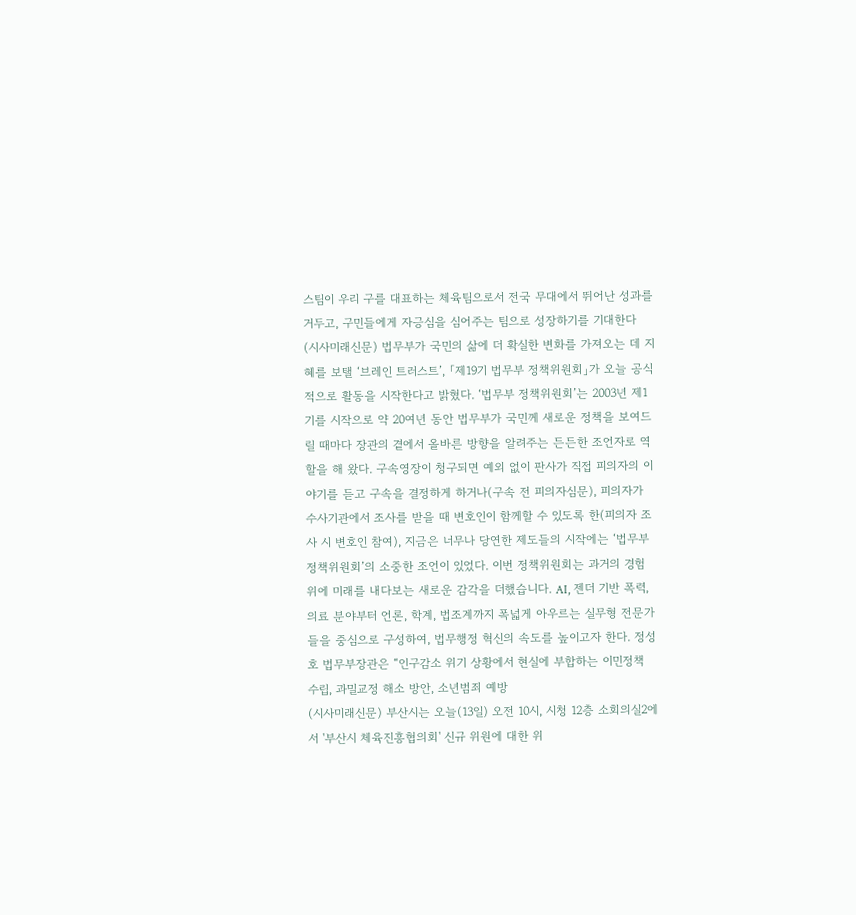스팀이 우리 구를 대표하는 체육팀으로서 전국 무대에서 뛰어난 성과를 거두고, 구민들에게 자긍심을 심어주는 팀으로 성장하기를 기대한다
(시사미래신문) 법무부가 국민의 삶에 더 확실한 변화를 가져오는 데 지혜를 보탤 ‘브레인 트러스트’, 「제19기 법무부 정책위원회」가 오늘 공식적으로 활동을 시작한다고 밝혔다. ‘법무부 정책위원회’는 2003년 제1기를 시작으로 약 20여년 동안 법무부가 국민께 새로운 정책을 보여드릴 때마다 장관의 곁에서 올바른 방향을 알려주는 든든한 조언자로 역할을 해 왔다. 구속영장이 청구되면 예외 없이 판사가 직접 피의자의 이야기를 듣고 구속을 결정하게 하거나(구속 전 피의자심문), 피의자가 수사기관에서 조사를 받을 때 변호인이 함께할 수 있도록 한(피의자 조사 시 변호인 참여), 지금은 너무나 당연한 제도들의 시작에는 ‘법무부 정책위원회’의 소중한 조언이 있었다. 이번 정책위원회는 과거의 경험 위에 미래를 내다보는 새로운 감각을 더했습니다. AI, 젠더 기반 폭력, 의료 분야부터 언론, 학계, 법조계까지 폭넓게 아우르는 실무형 전문가들을 중심으로 구성하여, 법무행정 혁신의 속도를 높이고자 한다. 정성호 법무부장관은 “인구감소 위기 상황에서 현실에 부합하는 이민정책 수립, 과밀교정 해소 방안, 소년범죄 예방
(시사미래신문) 부산시는 오늘(13일) 오전 10시, 시청 12층 소회의실2에서 '부산시 체육진흥협의회' 신규 위원에 대한 위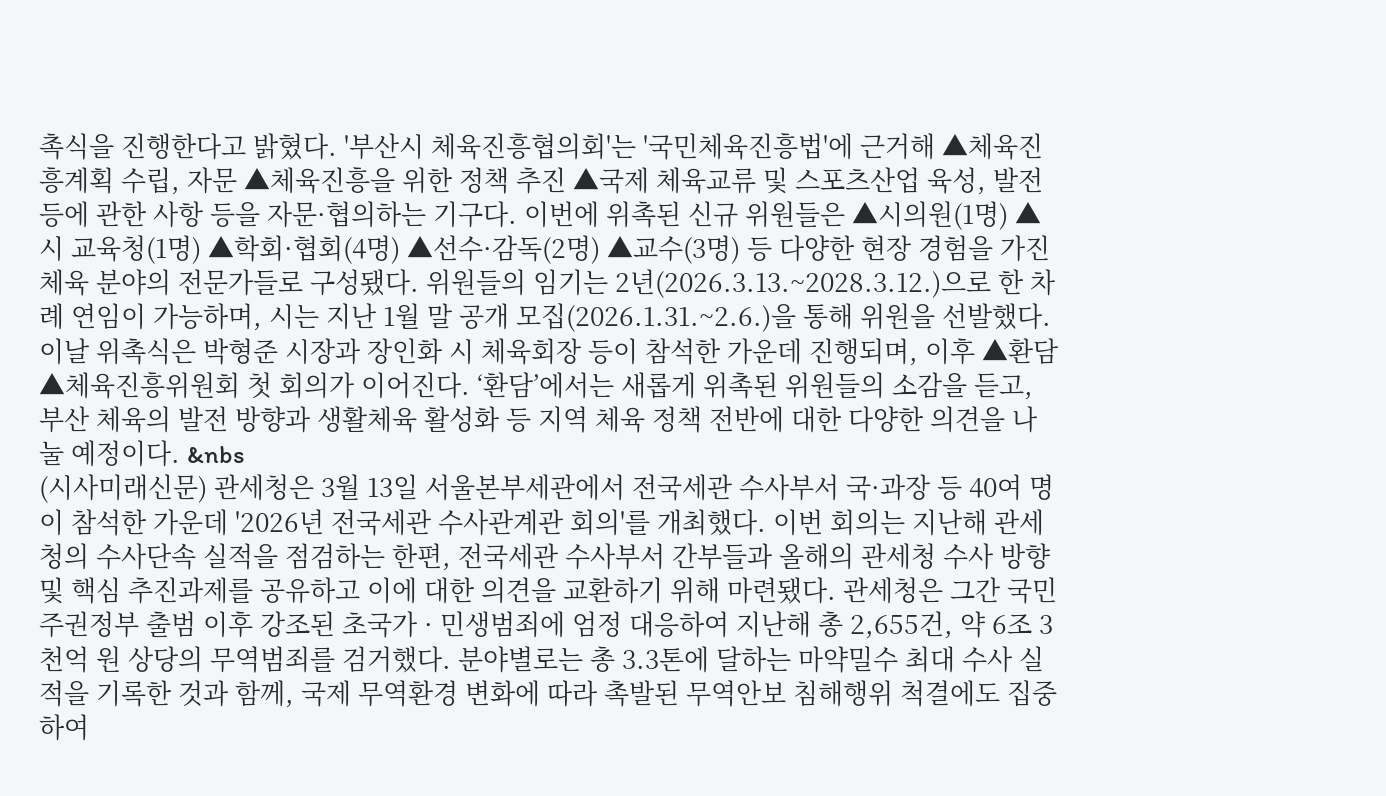촉식을 진행한다고 밝혔다. '부산시 체육진흥협의회'는 '국민체육진흥법'에 근거해 ▲체육진흥계획 수립, 자문 ▲체육진흥을 위한 정책 추진 ▲국제 체육교류 및 스포츠산업 육성, 발전 등에 관한 사항 등을 자문·협의하는 기구다. 이번에 위촉된 신규 위원들은 ▲시의원(1명) ▲시 교육청(1명) ▲학회·협회(4명) ▲선수·감독(2명) ▲교수(3명) 등 다양한 현장 경험을 가진 체육 분야의 전문가들로 구성됐다. 위원들의 임기는 2년(2026.3.13.~2028.3.12.)으로 한 차례 연임이 가능하며, 시는 지난 1월 말 공개 모집(2026.1.31.~2.6.)을 통해 위원을 선발했다. 이날 위촉식은 박형준 시장과 장인화 시 체육회장 등이 참석한 가운데 진행되며, 이후 ▲환담 ▲체육진흥위원회 첫 회의가 이어진다. ‘환담’에서는 새롭게 위촉된 위원들의 소감을 듣고, 부산 체육의 발전 방향과 생활체육 활성화 등 지역 체육 정책 전반에 대한 다양한 의견을 나눌 예정이다. &nbs
(시사미래신문) 관세청은 3월 13일 서울본부세관에서 전국세관 수사부서 국·과장 등 40여 명이 참석한 가운데 '2026년 전국세관 수사관계관 회의'를 개최했다. 이번 회의는 지난해 관세청의 수사단속 실적을 점검하는 한편, 전국세관 수사부서 간부들과 올해의 관세청 수사 방향 및 핵심 추진과제를 공유하고 이에 대한 의견을 교환하기 위해 마련됐다. 관세청은 그간 국민주권정부 출범 이후 강조된 초국가 · 민생범죄에 엄정 대응하여 지난해 총 2,655건, 약 6조 3천억 원 상당의 무역범죄를 검거했다. 분야별로는 총 3.3톤에 달하는 마약밀수 최대 수사 실적을 기록한 것과 함께, 국제 무역환경 변화에 따라 촉발된 무역안보 침해행위 척결에도 집중하여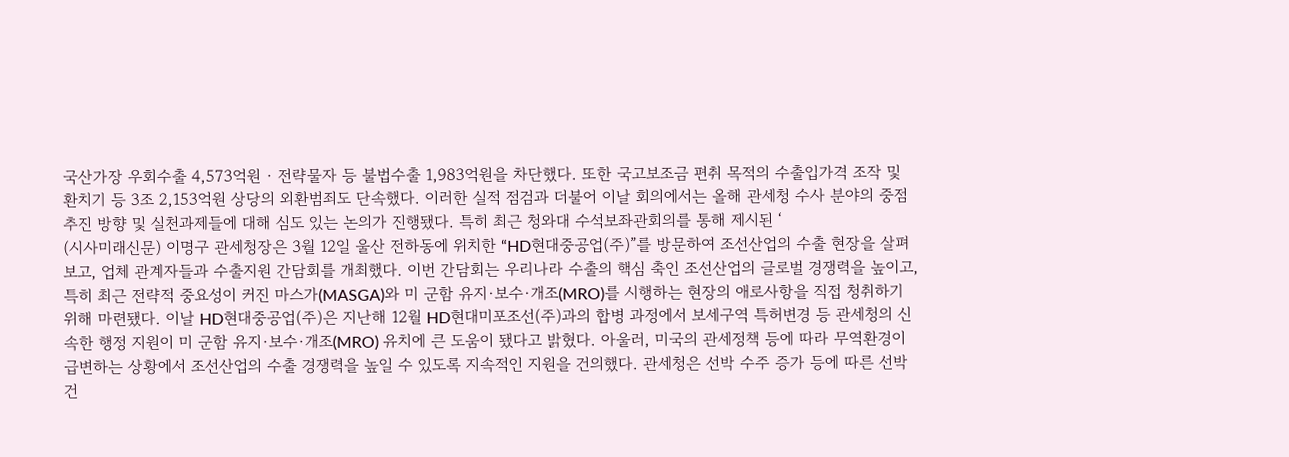국산가장 우회수출 4,573억원 · 전략물자 등 불법수출 1,983억원을 차단했다. 또한 국고보조금 편취 목적의 수출입가격 조작 및 환치기 등 3조 2,153억원 상당의 외환범죄도 단속했다. 이러한 실적 점검과 더불어 이날 회의에서는 올해 관세청 수사 분야의 중점 추진 방향 및 실천과제들에 대해 심도 있는 논의가 진행됐다. 특히 최근 청와대 수석보좌관회의를 통해 제시된 ‘
(시사미래신문) 이명구 관세청장은 3월 12일 울산 전하동에 위치한 “HD현대중공업(주)”를 방문하여 조선산업의 수출 현장을 살펴보고, 업체 관계자들과 수출지원 간담회를 개최했다. 이번 간담회는 우리나라 수출의 핵심 축인 조선산업의 글로벌 경쟁력을 높이고, 특히 최근 전략적 중요성이 커진 마스가(MASGA)와 미 군함 유지·보수·개조(MRO)를 시행하는 현장의 애로사항을 직접 청취하기 위해 마련됐다. 이날 HD현대중공업(주)은 지난해 12월 HD현대미포조선(주)과의 합병 과정에서 보세구역 특허변경 등 관세청의 신속한 행정 지원이 미 군함 유지·보수·개조(MRO) 유치에 큰 도움이 됐다고 밝혔다. 아울러, 미국의 관세정책 등에 따라 무역환경이 급변하는 상황에서 조선산업의 수출 경쟁력을 높일 수 있도록 지속적인 지원을 건의했다. 관세청은 선박 수주 증가 등에 따른 선박 건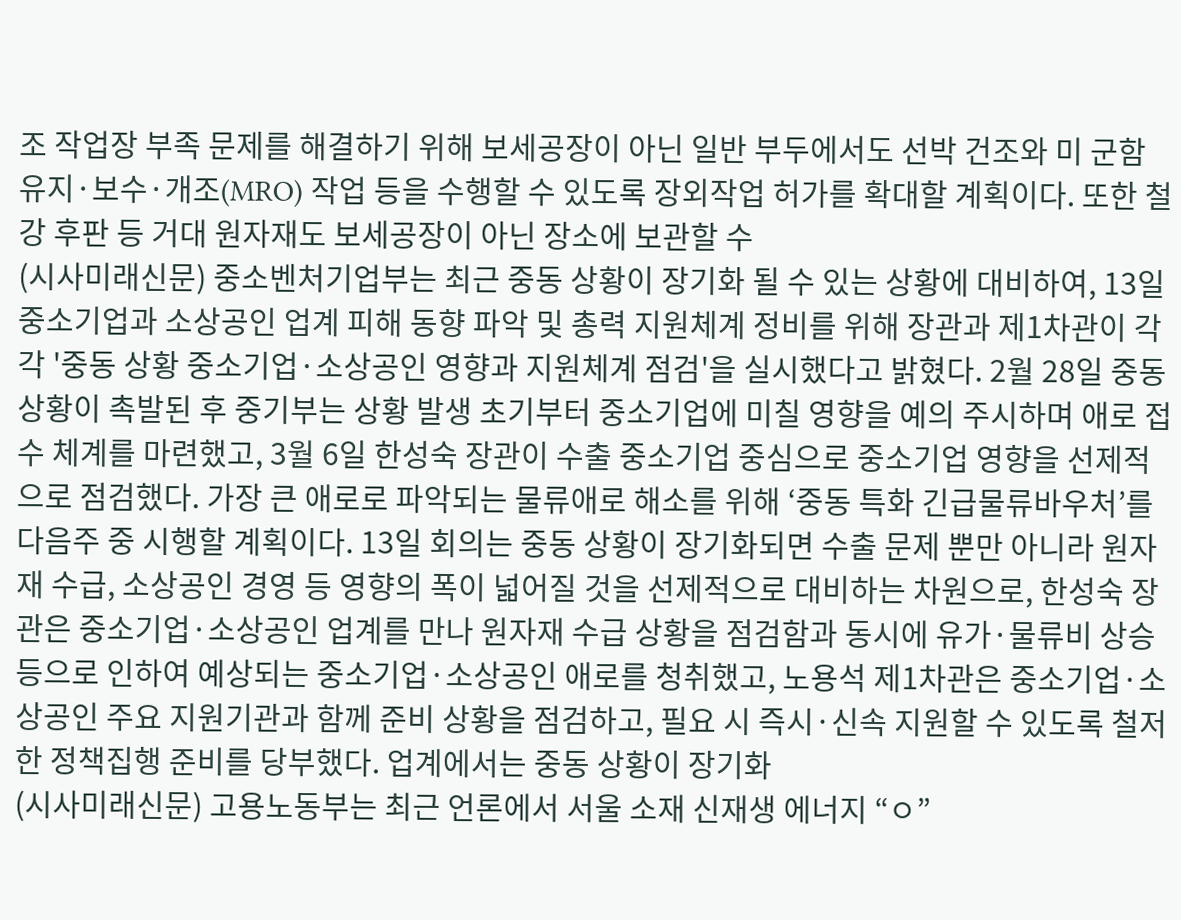조 작업장 부족 문제를 해결하기 위해 보세공장이 아닌 일반 부두에서도 선박 건조와 미 군함 유지·보수·개조(MRO) 작업 등을 수행할 수 있도록 장외작업 허가를 확대할 계획이다. 또한 철강 후판 등 거대 원자재도 보세공장이 아닌 장소에 보관할 수
(시사미래신문) 중소벤처기업부는 최근 중동 상황이 장기화 될 수 있는 상황에 대비하여, 13일 중소기업과 소상공인 업계 피해 동향 파악 및 총력 지원체계 정비를 위해 장관과 제1차관이 각각 '중동 상황 중소기업·소상공인 영향과 지원체계 점검'을 실시했다고 밝혔다. 2월 28일 중동 상황이 촉발된 후 중기부는 상황 발생 초기부터 중소기업에 미칠 영향을 예의 주시하며 애로 접수 체계를 마련했고, 3월 6일 한성숙 장관이 수출 중소기업 중심으로 중소기업 영향을 선제적으로 점검했다. 가장 큰 애로로 파악되는 물류애로 해소를 위해 ‘중동 특화 긴급물류바우처’를 다음주 중 시행할 계획이다. 13일 회의는 중동 상황이 장기화되면 수출 문제 뿐만 아니라 원자재 수급, 소상공인 경영 등 영향의 폭이 넓어질 것을 선제적으로 대비하는 차원으로, 한성숙 장관은 중소기업·소상공인 업계를 만나 원자재 수급 상황을 점검함과 동시에 유가·물류비 상승 등으로 인하여 예상되는 중소기업·소상공인 애로를 청취했고, 노용석 제1차관은 중소기업·소상공인 주요 지원기관과 함께 준비 상황을 점검하고, 필요 시 즉시·신속 지원할 수 있도록 철저한 정책집행 준비를 당부했다. 업계에서는 중동 상황이 장기화
(시사미래신문) 고용노동부는 최근 언론에서 서울 소재 신재생 에너지 “ㅇ”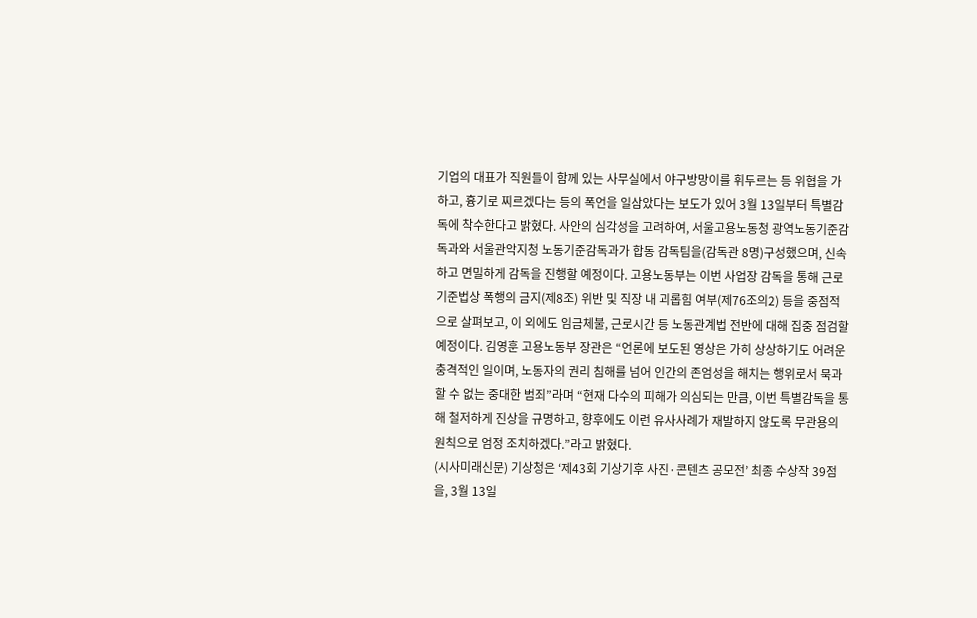기업의 대표가 직원들이 함께 있는 사무실에서 야구방망이를 휘두르는 등 위협을 가하고, 흉기로 찌르겠다는 등의 폭언을 일삼았다는 보도가 있어 3월 13일부터 특별감독에 착수한다고 밝혔다. 사안의 심각성을 고려하여, 서울고용노동청 광역노동기준감독과와 서울관악지청 노동기준감독과가 합동 감독팀을(감독관 8명)구성했으며, 신속하고 면밀하게 감독을 진행할 예정이다. 고용노동부는 이번 사업장 감독을 통해 근로기준법상 폭행의 금지(제8조) 위반 및 직장 내 괴롭힘 여부(제76조의2) 등을 중점적으로 살펴보고, 이 외에도 임금체불, 근로시간 등 노동관계법 전반에 대해 집중 점검할 예정이다. 김영훈 고용노동부 장관은 “언론에 보도된 영상은 가히 상상하기도 어려운 충격적인 일이며, 노동자의 권리 침해를 넘어 인간의 존엄성을 해치는 행위로서 묵과할 수 없는 중대한 범죄”라며 “현재 다수의 피해가 의심되는 만큼, 이번 특별감독을 통해 철저하게 진상을 규명하고, 향후에도 이런 유사사례가 재발하지 않도록 무관용의 원칙으로 엄정 조치하겠다.”라고 밝혔다.
(시사미래신문) 기상청은 ‘제43회 기상기후 사진·콘텐츠 공모전’ 최종 수상작 39점을, 3월 13일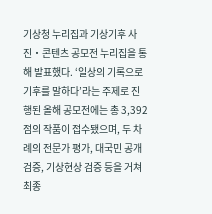기상청 누리집과 기상기후 사진‧콘텐츠 공모전 누리집을 통해 발표했다. ‘일상의 기록으로 기후를 말하다’라는 주제로 진행된 올해 공모전에는 총 3,392점의 작품이 접수됐으며, 두 차례의 전문가 평가, 대국민 공개 검증, 기상현상 검증 등을 거쳐 최종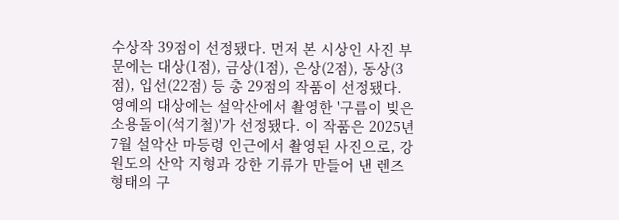수상작 39점이 선정됐다. 먼저 본 시상인 사진 부문에는 대상(1점), 금상(1점), 은상(2점), 동상(3점), 입선(22점) 등 총 29점의 작품이 선정됐다. 영예의 대상에는 설악산에서 촬영한 '구름이 빚은 소용돌이(석기철)'가 선정됐다. 이 작품은 2025년 7월 설악산 마등령 인근에서 촬영된 사진으로, 강원도의 산악 지형과 강한 기류가 만들어 낸 렌즈 형태의 구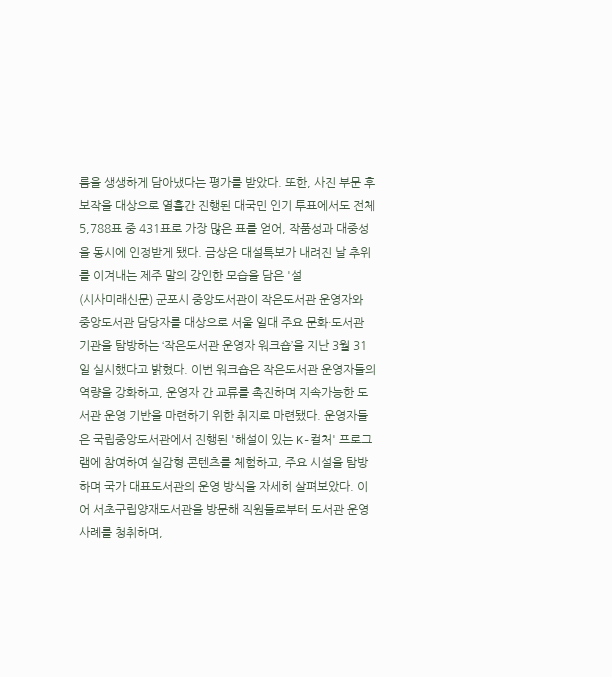름을 생생하게 담아냈다는 평가를 받았다. 또한, 사진 부문 후보작을 대상으로 열흘간 진행된 대국민 인기 투표에서도 전체 5,788표 중 431표로 가장 많은 표를 얻어, 작품성과 대중성을 동시에 인정받게 됐다. 금상은 대설특보가 내려진 날 추위를 이겨내는 제주 말의 강인한 모습을 담은 '설
(시사미래신문) 군포시 중앙도서관이 작은도서관 운영자와 중앙도서관 담당자를 대상으로 서울 일대 주요 문화·도서관 기관을 탐방하는 ‘작은도서관 운영자 워크숍’을 지난 3월 31일 실시했다고 밝혔다. 이번 워크숍은 작은도서관 운영자들의 역량을 강화하고, 운영자 간 교류를 촉진하며 지속가능한 도서관 운영 기반을 마련하기 위한 취지로 마련됐다. 운영자들은 국립중앙도서관에서 진행된 '해설이 있는 K-컬처' 프로그램에 참여하여 실감형 콘텐츠를 체험하고, 주요 시설을 탐방하며 국가 대표도서관의 운영 방식을 자세히 살펴보았다. 이어 서초구립양재도서관을 방문해 직원들로부터 도서관 운영 사례를 청취하며,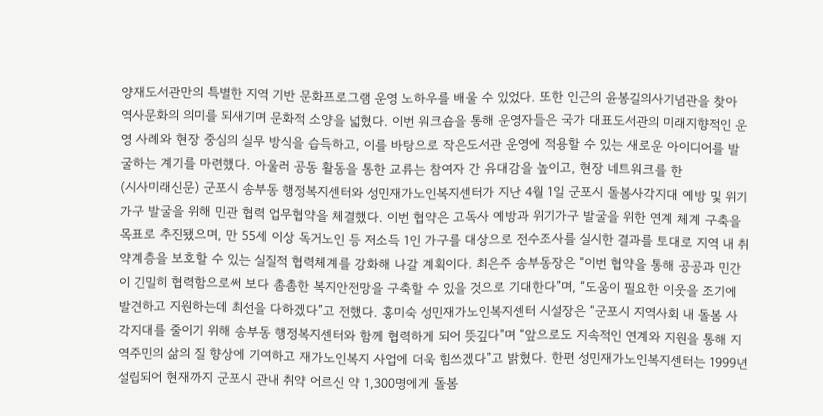양재도서관만의 특별한 지역 기반 문화프로그램 운영 노하우를 배울 수 있었다. 또한 인근의 윤봉길의사기념관을 찾아 역사문화의 의미를 되새기며 문화적 소양을 넓혔다. 이번 워크숍을 통해 운영자들은 국가 대표도서관의 미래지향적인 운영 사례와 현장 중심의 실무 방식을 습득하고, 이를 바탕으로 작은도서관 운영에 적용할 수 있는 새로운 아이디어를 발굴하는 계기를 마련했다. 아울러 공동 활동을 통한 교류는 참여자 간 유대감을 높이고, 현장 네트워크를 한
(시사미래신문) 군포시 송부동 행정복지센터와 성민재가노인복지센터가 지난 4월 1일 군포시 돌봄사각지대 예방 및 위기가구 발굴을 위해 민관 협력 업무협약을 체결했다. 이번 협약은 고독사 예방과 위기가구 발굴을 위한 연계 체계 구축을 목표로 추진됐으며, 만 55세 이상 독거노인 등 저소득 1인 가구를 대상으로 전수조사를 실시한 결과를 토대로 지역 내 취약계층을 보호할 수 있는 실질적 협력체계를 강화해 나갈 계획이다. 최은주 송부동장은 “이번 협약을 통해 공공과 민간이 긴밀히 협력함으로써 보다 촘촘한 복지안전망을 구축할 수 있을 것으로 기대한다”며, “도움이 필요한 이웃을 조기에 발견하고 지원하는데 최선을 다하겠다”고 전했다. 홍미숙 성민재가노인복지센터 시설장은 “군포시 지역사회 내 돌봄 사각지대를 줄이기 위해 송부동 행정복지센터와 함께 협력하게 되어 뜻깊다”며 “앞으로도 지속적인 연계와 지원을 통해 지역주민의 삶의 질 향상에 기여하고 재가노인복지 사업에 더욱 힘쓰겠다”고 밝혔다. 한편 성민재가노인복지센터는 1999년 설립되어 현재까지 군포시 관내 취약 어르신 약 1,300명에게 돌봄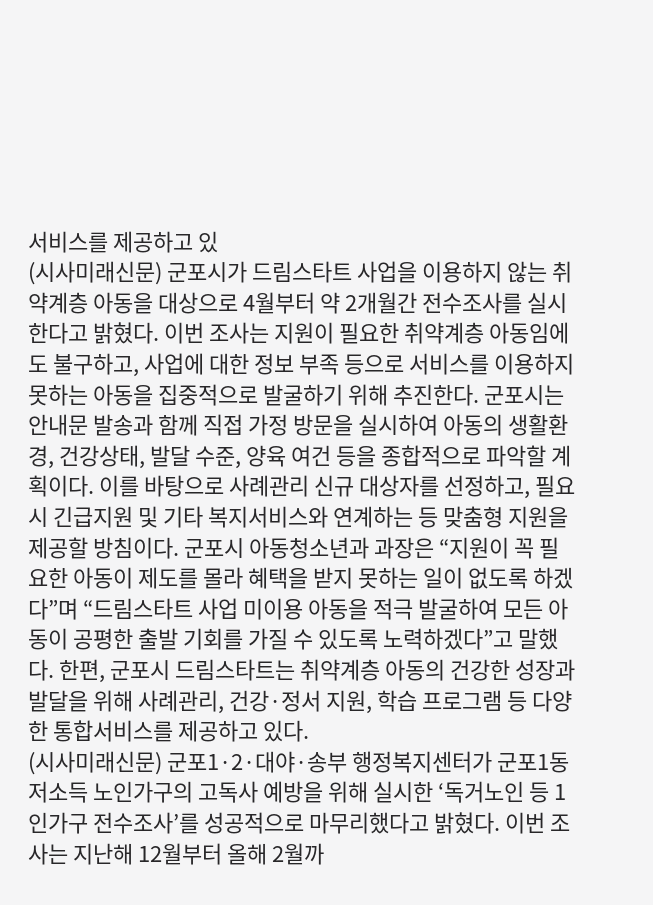서비스를 제공하고 있
(시사미래신문) 군포시가 드림스타트 사업을 이용하지 않는 취약계층 아동을 대상으로 4월부터 약 2개월간 전수조사를 실시한다고 밝혔다. 이번 조사는 지원이 필요한 취약계층 아동임에도 불구하고, 사업에 대한 정보 부족 등으로 서비스를 이용하지 못하는 아동을 집중적으로 발굴하기 위해 추진한다. 군포시는 안내문 발송과 함께 직접 가정 방문을 실시하여 아동의 생활환경, 건강상태, 발달 수준, 양육 여건 등을 종합적으로 파악할 계획이다. 이를 바탕으로 사례관리 신규 대상자를 선정하고, 필요시 긴급지원 및 기타 복지서비스와 연계하는 등 맞춤형 지원을 제공할 방침이다. 군포시 아동청소년과 과장은 “지원이 꼭 필요한 아동이 제도를 몰라 혜택을 받지 못하는 일이 없도록 하겠다”며 “드림스타트 사업 미이용 아동을 적극 발굴하여 모든 아동이 공평한 출발 기회를 가질 수 있도록 노력하겠다”고 말했다. 한편, 군포시 드림스타트는 취약계층 아동의 건강한 성장과 발달을 위해 사례관리, 건강·정서 지원, 학습 프로그램 등 다양한 통합서비스를 제공하고 있다.
(시사미래신문) 군포1·2·대야·송부 행정복지센터가 군포1동 저소득 노인가구의 고독사 예방을 위해 실시한 ‘독거노인 등 1인가구 전수조사’를 성공적으로 마무리했다고 밝혔다. 이번 조사는 지난해 12월부터 올해 2월까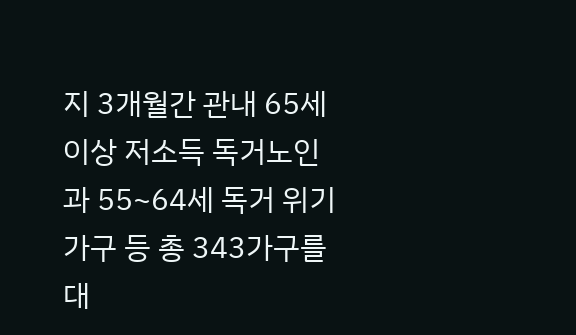지 3개월간 관내 65세 이상 저소득 독거노인과 55~64세 독거 위기가구 등 총 343가구를 대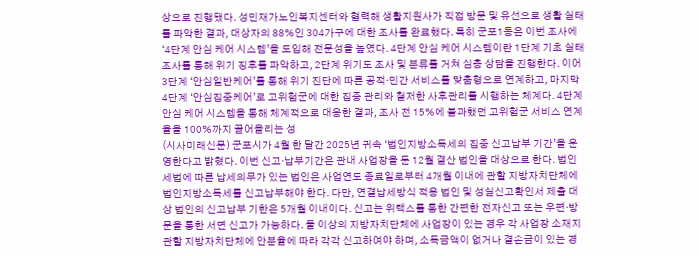상으로 진행됐다. 성민재가노인복지센터와 협력해 생활지원사가 직접 방문 및 유선으로 생활 실태를 파악한 결과, 대상자의 88%인 304가구에 대한 조사를 완료했다. 특히 군포1동은 이번 조사에 ‘4단계 안심 케어 시스템’을 도입해 전문성을 높였다. 4단계 안심 케어 시스템이란 1단계 기초 실태 조사를 통해 위기 징후를 파악하고, 2단계 위기도 조사 및 분류를 거쳐 심층 상담을 진행한다. 이어 3단계 ‘안심일반케어’를 통해 위기 진단에 따른 공적·민간 서비스를 맞춤형으로 연계하고, 마지막 4단계 ‘안심집중케어’로 고위험군에 대한 집중 관리와 철저한 사후관리를 시행하는 체계다. 4단계 안심 케어 시스템을 통해 체계적으로 대응한 결과, 조사 전 15%에 불과했던 고위험군 서비스 연계율을 100%까지 끌어올리는 성
(시사미래신문) 군포시가 4월 한 달간 2025년 귀속 ‘법인지방소득세의 집중 신고납부 기간’을 운영한다고 밝혔다. 이번 신고·납부기간은 관내 사업장을 둔 12월 결산 법인을 대상으로 한다. 법인세법에 따른 납세의무가 있는 법인은 사업연도 종료일로부터 4개월 이내에 관할 지방자치단체에 법인지방소득세를 신고납부해야 한다. 다만, 연결납세방식 적용 법인 및 성실신고확인서 제출 대상 법인의 신고납부 기한은 5개월 이내이다. 신고는 위택스를 통한 간편한 전자신고 또는 우편·방문을 통한 서면 신고가 가능하다. 둘 이상의 지방자치단체에 사업장이 있는 경우 각 사업장 소재지 관할 지방자치단체에 안분율에 따라 각각 신고하여야 하며, 소득금액이 없거나 결손금이 있는 경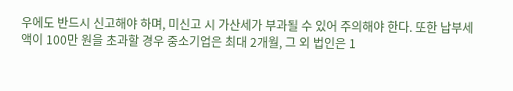우에도 반드시 신고해야 하며, 미신고 시 가산세가 부과될 수 있어 주의해야 한다. 또한 납부세액이 100만 원을 초과할 경우 중소기업은 최대 2개월, 그 외 법인은 1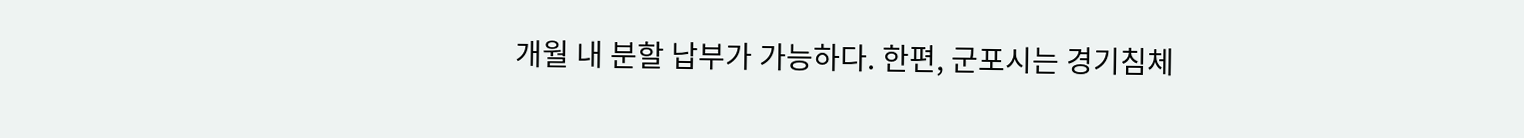개월 내 분할 납부가 가능하다. 한편, 군포시는 경기침체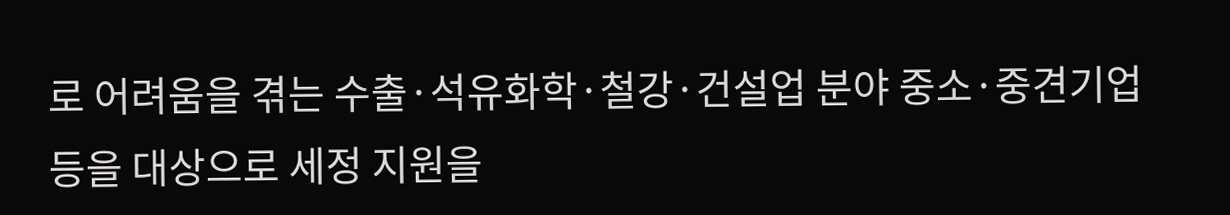로 어려움을 겪는 수출·석유화학·철강·건설업 분야 중소·중견기업 등을 대상으로 세정 지원을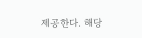제공한다. 해당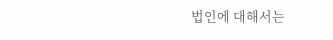법인에 대해서는